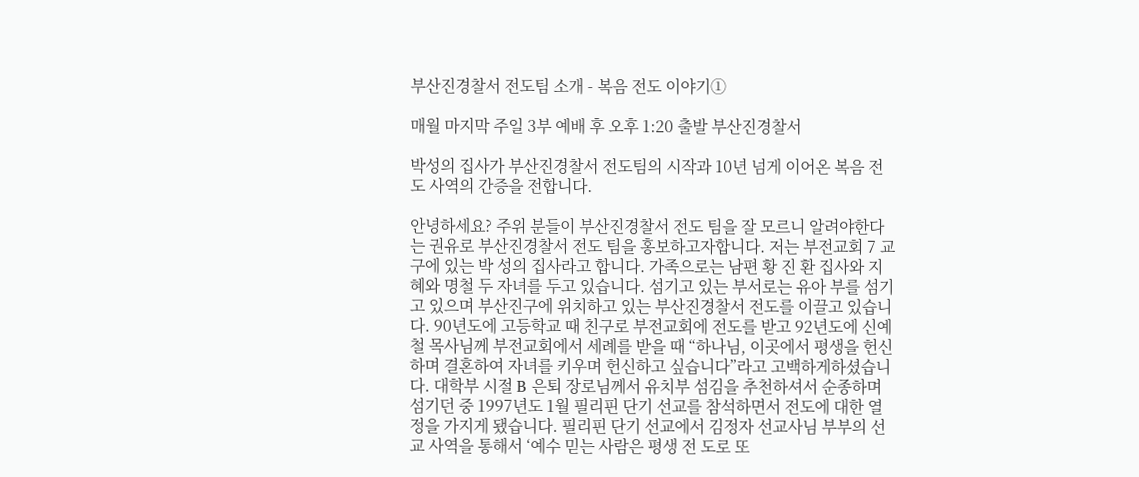부산진경찰서 전도팀 소개 - 복음 전도 이야기①

매월 마지막 주일 3부 예배 후 오후 1:20 출발 부산진경찰서

박성의 집사가 부산진경찰서 전도팀의 시작과 10년 넘게 이어온 복음 전도 사역의 간증을 전합니다.

안녕하세요? 주위 분들이 부산진경찰서 전도 팀을 잘 모르니 알려야한다는 권유로 부산진경찰서 전도 팀을 홍보하고자합니다. 저는 부전교회 7 교구에 있는 박 성의 집사라고 합니다. 가족으로는 남편 황 진 환 집사와 지혜와 명철 두 자녀를 두고 있습니다. 섬기고 있는 부서로는 유아 부를 섬기고 있으며 부산진구에 위치하고 있는 부산진경찰서 전도를 이끌고 있습니다. 90년도에 고등학교 때 친구로 부전교회에 전도를 받고 92년도에 신예 철 목사님께 부전교회에서 세례를 받을 때 “하나님, 이곳에서 평생을 헌신하며 결혼하여 자녀를 키우며 헌신하고 싶습니다”라고 고백하게하셨습니다. 대학부 시절 B 은퇴 장로님께서 유치부 섬김을 추천하셔서 순종하며 섬기던 중 1997년도 1월 필리핀 단기 선교를 참석하면서 전도에 대한 열정을 가지게 됐습니다. 필리핀 단기 선교에서 김정자 선교사님 부부의 선교 사역을 통해서 ‘예수 믿는 사람은 평생 전 도로 또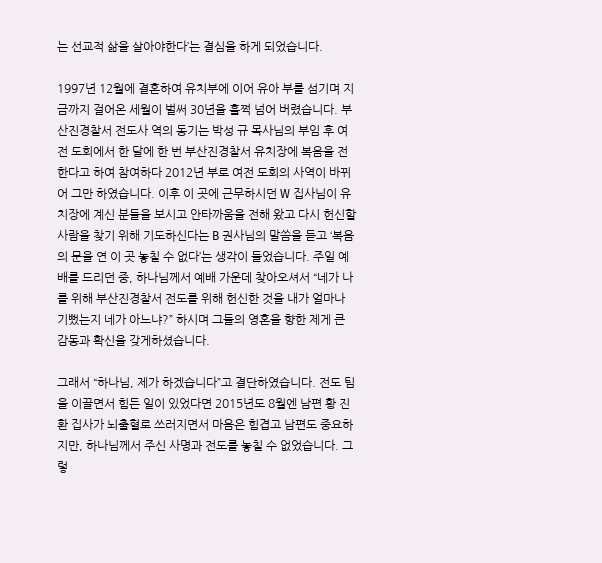는 선교적 삶을 살아야한다’는 결심을 하게 되었습니다.

1997년 12월에 결혼하여 유치부에 이어 유아 부를 섬기며 지금까지 걸어온 세월이 벌써 30년을 훌쩍 넘어 버렸습니다. 부산진경찰서 전도사 역의 동기는 박성 규 목사님의 부임 후 여전 도회에서 한 달에 한 번 부산진경찰서 유치장에 복음을 전한다고 하여 참여하다 2012년 부로 여전 도회의 사역이 바뀌어 그만 하였습니다. 이후 이 곳에 근무하시던 W 집사님이 유치장에 계신 분들을 보시고 안타까움을 전해 왔고 다시 헌신할 사람을 찾기 위해 기도하신다는 B 권사님의 말씀을 듣고 ‘복음의 문을 연 이 곳 놓칠 수 없다’는 생각이 들었습니다. 주일 예배를 드리던 중, 하나님께서 예배 가운데 찾아오셔서 “네가 나를 위해 부산진경찰서 전도를 위해 헌신한 것을 내가 얼마나 기뻤는지 네가 아느냐?” 하시며 그들의 영혼을 향한 제게 큰 감동과 확신을 갖게하셨습니다.

그래서 “하나님, 제가 하겠습니다”고 결단하였습니다. 전도 팀을 이끌면서 힘든 일이 있었다면 2015년도 8월엔 남편 황 진 환 집사가 뇌출혈로 쓰러지면서 마음은 힘겹고 남편도 중요하지만, 하나님께서 주신 사명과 전도를 놓칠 수 없었습니다. 그렇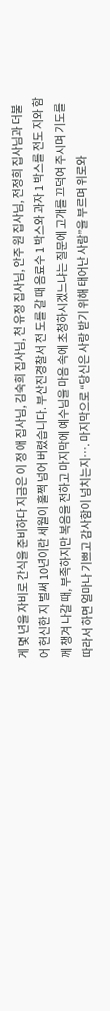게 몇 년을 자비로 간식을 준비하다 지금은 이 정 애 집사님, 김숙희 집사님, 천 유정 집사님, 안주 원 집사님, 전정희 집사님과 더불어 헌신한 지 벌써 10년이란 세월이 훌쩍 넘어 버렸습니다. 부산진경찰서 전 도를 갈 때 음료수 1 박스와 과자 1 박스를 전도 지와 함께 챙겨 나갈 때, 부족하지만 복음을 전하고 마지막에 예수님을 마음 속에 초청하시겠느냐는 질문에 고개를 끄덕여 주시며 기도를 따라서 하면 얼마나 기쁘고 감사함이 넘치는지…. 마지막으로 “당신은 사랑 받기 위해 태어난 사람”을 부르며 위로와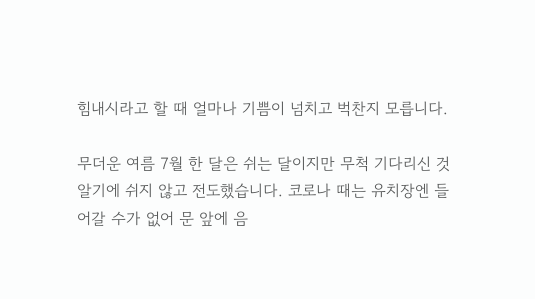힘내시라고 할 때 얼마나 기쁨이 넘치고 벅찬지 모릅니다.

무더운 여름 7월 한 달은 쉬는 달이지만 무척 기다리신 것 알기에 쉬지 않고 전도했습니다. 코로나 때는 유치장엔 들어갈 수가 없어 문 앞에 음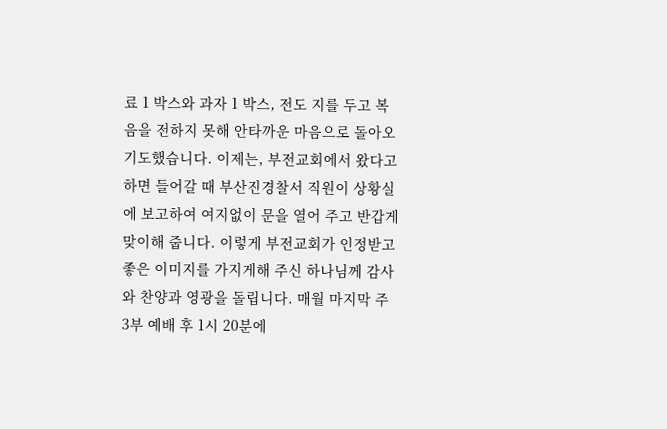료 1 박스와 과자 1 박스, 전도 지를 두고 복음을 전하지 못해 안타까운 마음으로 돌아오기도했습니다. 이제는, 부전교회에서 왔다고 하면 들어갈 때 부산진경찰서 직원이 상황실에 보고하여 여지없이 문을 열어 주고 반갑게 맞이해 줍니다. 이렇게 부전교회가 인정받고 좋은 이미지를 가지게해 주신 하나님께 감사와 찬양과 영광을 돌립니다. 매월 마지막 주 3부 예배 후 1시 20분에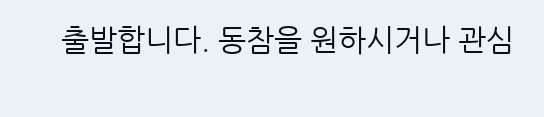출발합니다. 동참을 원하시거나 관심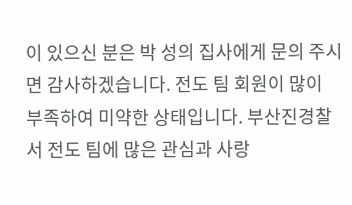이 있으신 분은 박 성의 집사에게 문의 주시면 감사하겠습니다. 전도 팀 회원이 많이 부족하여 미약한 상태입니다. 부산진경찰서 전도 팀에 많은 관심과 사랑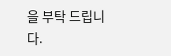을 부탁 드립니다.